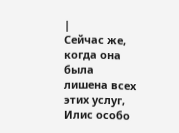|
Сейчас же, когда она была лишена всех этих услуг, Илис особо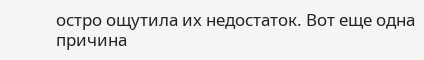остро ощутила их недостаток. Вот еще одна причина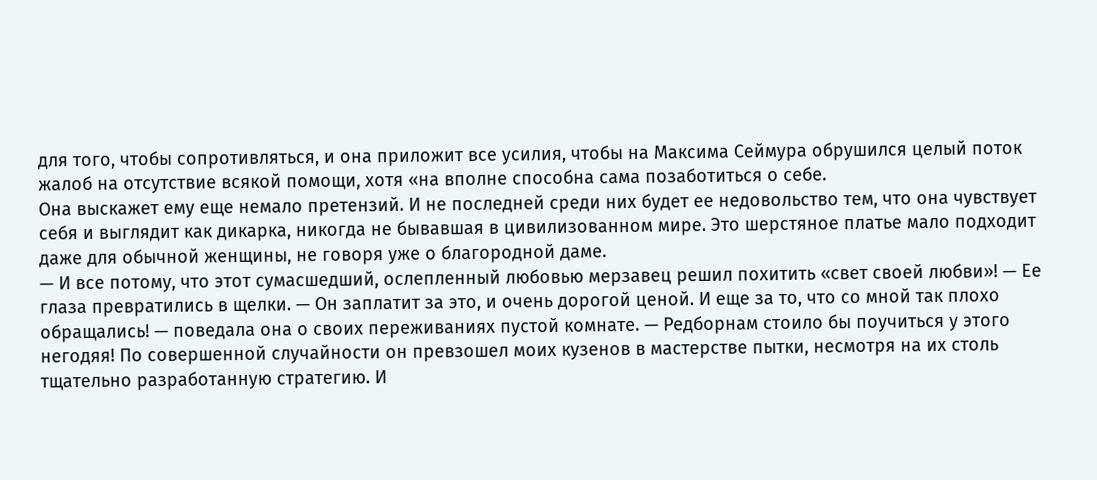для того, чтобы сопротивляться, и она приложит все усилия, чтобы на Максима Сеймура обрушился целый поток жалоб на отсутствие всякой помощи, хотя «на вполне способна сама позаботиться о себе.
Она выскажет ему еще немало претензий. И не последней среди них будет ее недовольство тем, что она чувствует себя и выглядит как дикарка, никогда не бывавшая в цивилизованном мире. Это шерстяное платье мало подходит даже для обычной женщины, не говоря уже о благородной даме.
— И все потому, что этот сумасшедший, ослепленный любовью мерзавец решил похитить «свет своей любви»! — Ее глаза превратились в щелки. — Он заплатит за это, и очень дорогой ценой. И еще за то, что со мной так плохо обращались! — поведала она о своих переживаниях пустой комнате. — Редборнам стоило бы поучиться у этого негодяя! По совершенной случайности он превзошел моих кузенов в мастерстве пытки, несмотря на их столь тщательно разработанную стратегию. И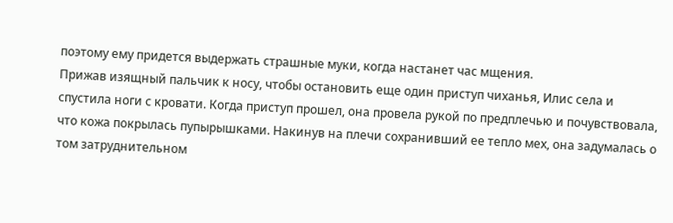поэтому ему придется выдержать страшные муки, когда настанет час мщения.
Прижав изящный пальчик к носу, чтобы остановить еще один приступ чиханья, Илис села и спустила ноги с кровати. Когда приступ прошел, она провела рукой по предплечью и почувствовала, что кожа покрылась пупырышками. Накинув на плечи сохранивший ее тепло мех, она задумалась о том затруднительном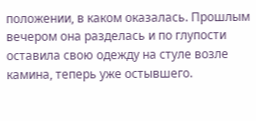положении, в каком оказалась. Прошлым вечером она разделась и по глупости оставила свою одежду на стуле возле камина, теперь уже остывшего.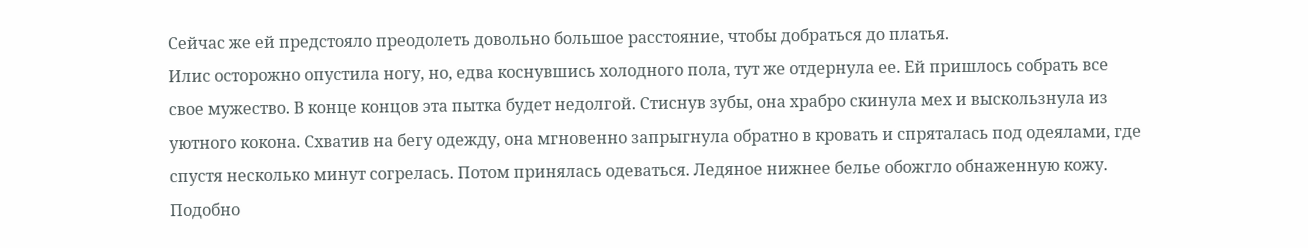Сейчас же ей предстояло преодолеть довольно большое расстояние, чтобы добраться до платья.
Илис осторожно опустила ногу, но, едва коснувшись холодного пола, тут же отдернула ее. Ей пришлось собрать все свое мужество. В конце концов эта пытка будет недолгой. Стиснув зубы, она храбро скинула мех и выскользнула из уютного кокона. Схватив на бегу одежду, она мгновенно запрыгнула обратно в кровать и спряталась под одеялами, где спустя несколько минут согрелась. Потом принялась одеваться. Ледяное нижнее белье обожгло обнаженную кожу. Подобно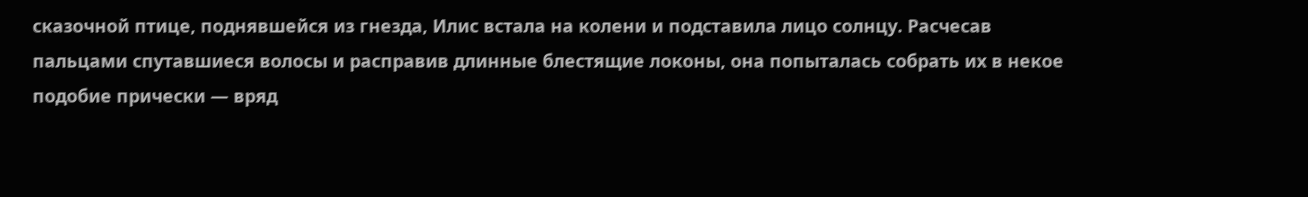сказочной птице, поднявшейся из гнезда, Илис встала на колени и подставила лицо солнцу. Расчесав пальцами спутавшиеся волосы и расправив длинные блестящие локоны, она попыталась собрать их в некое подобие прически — вряд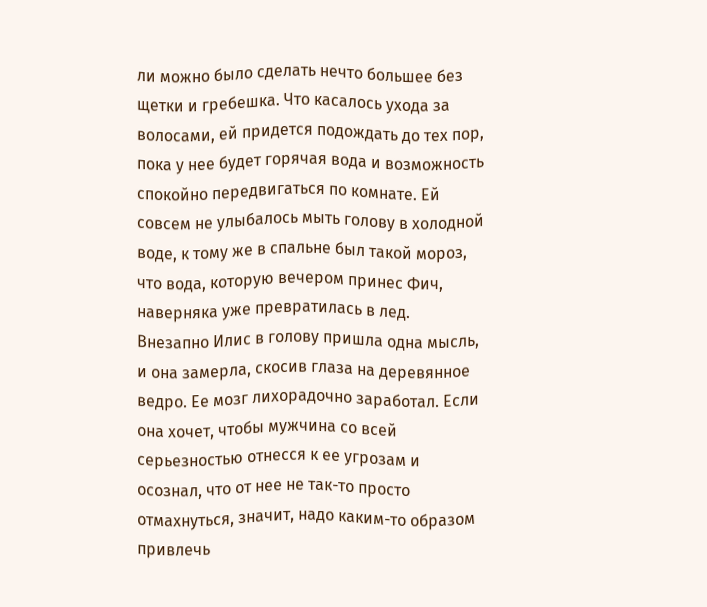ли можно было сделать нечто большее без щетки и гребешка. Что касалось ухода за волосами, ей придется подождать до тех пор, пока у нее будет горячая вода и возможность спокойно передвигаться по комнате. Ей совсем не улыбалось мыть голову в холодной воде, к тому же в спальне был такой мороз, что вода, которую вечером принес Фич, наверняка уже превратилась в лед.
Внезапно Илис в голову пришла одна мысль, и она замерла, скосив глаза на деревянное ведро. Ее мозг лихорадочно заработал. Если она хочет, чтобы мужчина со всей серьезностью отнесся к ее угрозам и осознал, что от нее не так-то просто отмахнуться, значит, надо каким-то образом привлечь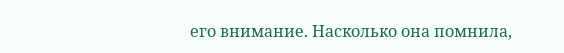его внимание. Насколько она помнила,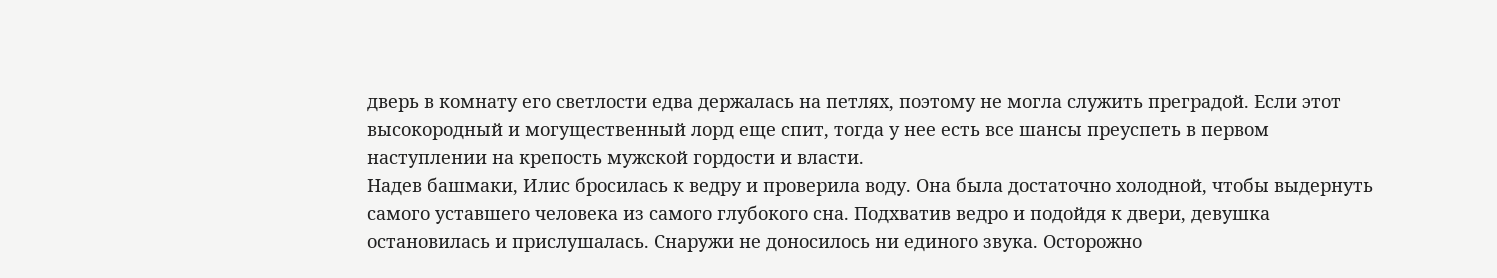дверь в комнату его светлости едва держалась на петлях, поэтому не могла служить преградой. Если этот высокородный и могущественный лорд еще спит, тогда у нее есть все шансы преуспеть в первом наступлении на крепость мужской гордости и власти.
Надев башмаки, Илис бросилась к ведру и проверила воду. Она была достаточно холодной, чтобы выдернуть самого уставшего человека из самого глубокого сна. Подхватив ведро и подойдя к двери, девушка остановилась и прислушалась. Снаружи не доносилось ни единого звука. Осторожно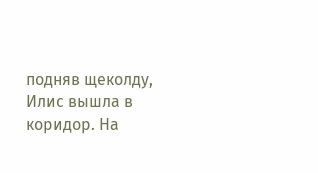подняв щеколду, Илис вышла в коридор. На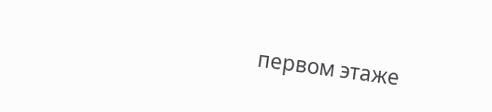первом этаже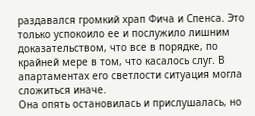раздавался громкий храп Фича и Спенса. Это только успокоило ее и послужило лишним доказательством, что все в порядке, по крайней мере в том, что касалось слуг. В апартаментах его светлости ситуация могла сложиться иначе.
Она опять остановилась и прислушалась, но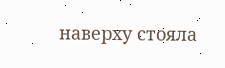наверху стояла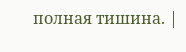полная тишина. |